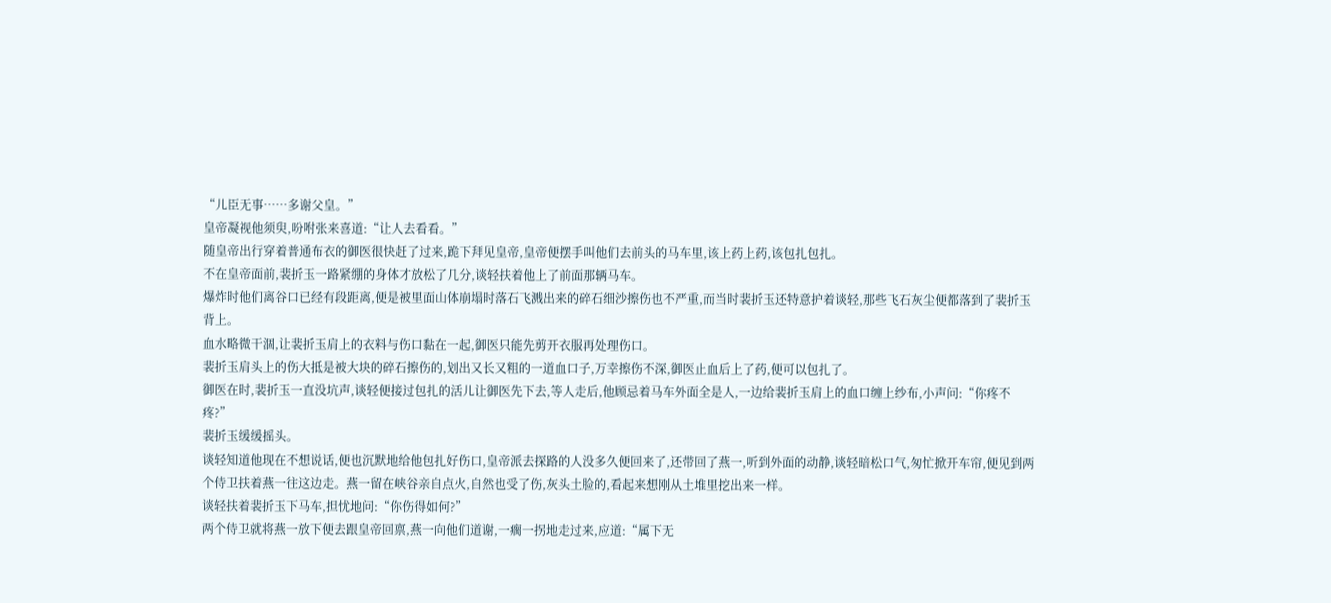“儿臣无事……多谢父皇。”
皇帝凝视他须臾,吩咐张来喜道:“让人去看看。”
随皇帝出行穿着普通布衣的御医很快赶了过来,跪下拜见皇帝,皇帝便摆手叫他们去前头的马车里,该上药上药,该包扎包扎。
不在皇帝面前,裴折玉一路紧绷的身体才放松了几分,谈轻扶着他上了前面那辆马车。
爆炸时他们离谷口已经有段距离,便是被里面山体崩塌时落石飞溅出来的碎石细沙擦伤也不严重,而当时裴折玉还特意护着谈轻,那些飞石灰尘便都落到了裴折玉背上。
血水略微干涸,让裴折玉肩上的衣料与伤口黏在一起,御医只能先剪开衣服再处理伤口。
裴折玉肩头上的伤大抵是被大块的碎石擦伤的,划出又长又粗的一道血口子,万幸擦伤不深,御医止血后上了药,便可以包扎了。
御医在时,裴折玉一直没坑声,谈轻便接过包扎的活儿让御医先下去,等人走后,他顾忌着马车外面全是人,一边给裴折玉肩上的血口缠上纱布,小声问:“你疼不疼?”
裴折玉缓缓摇头。
谈轻知道他现在不想说话,便也沉默地给他包扎好伤口,皇帝派去探路的人没多久便回来了,还带回了燕一,听到外面的动静,谈轻暗松口气,匆忙掀开车帘,便见到两个侍卫扶着燕一往这边走。燕一留在峡谷亲自点火,自然也受了伤,灰头土脸的,看起来想刚从土堆里挖出来一样。
谈轻扶着裴折玉下马车,担忧地问:“你伤得如何?”
两个侍卫就将燕一放下便去跟皇帝回禀,燕一向他们道谢,一瘸一拐地走过来,应道:“属下无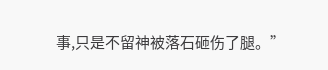事,只是不留神被落石砸伤了腿。”